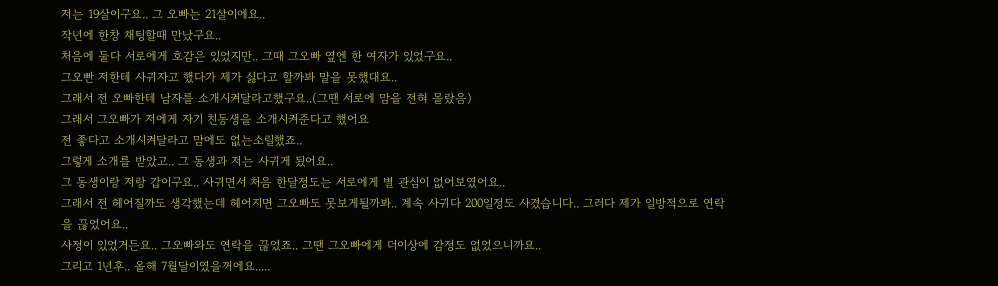저는 19살이구요.. 그 오빠는 21살이에요..
작년에 한창 채팅할때 만났구요..
처음에 둘다 서로에게 호감은 있었지만.. 그때 그오빠 옆엔 한 여자가 있었구요..
그오빤 저한테 사귀자고 했다가 제가 싫다고 할까봐 말을 못했대요..
그래서 전 오빠한테 남자를 소개시켜달라고했구요..(그땐 서로에 맘을 전혀 몰랐음)
그래서 그오빠가 저에게 자기 친동생을 소개시켜준다고 했어요
전 좋다고 소개시켜달라고 맘에도 없는소릴했죠..
그렇게 소개를 받았고.. 그 동생과 저는 사귀게 됬어요..
그 동생이랑 저랑 갑이구요.. 사귀면서 처음 한달정도는 서로에게 별 관심이 없어보였어요..
그래서 전 헤어질까도 생각했는데 헤어지면 그오빠도 못보게될까봐.. 계속 사귀다 200일정도 사겼습니다.. 그러다 제가 일방적으로 연락을 끊었어요..
사정이 있었거든요.. 그오빠와도 연락을 끊었죠.. 그땐 그오빠에게 더이상에 감정도 없었으니까요..
그리고 1년후.. 올해 7월달이였을꺼에요.....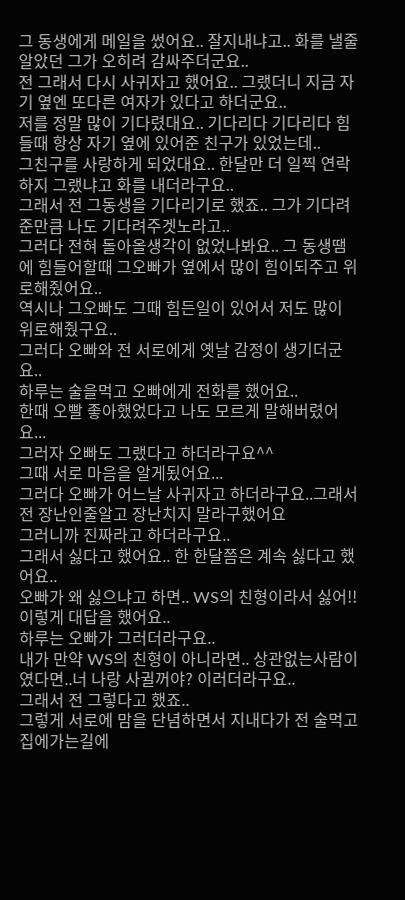그 동생에게 메일을 썼어요.. 잘지내냐고.. 화를 낼줄 알았던 그가 오히려 감싸주더군요..
전 그래서 다시 사귀자고 했어요.. 그랬더니 지금 자기 옆엔 또다른 여자가 있다고 하더군요..
저를 정말 많이 기다렸대요.. 기다리다 기다리다 힘들때 항상 자기 옆에 있어준 친구가 있었는데..
그친구를 사랑하게 되었대요.. 한달만 더 일찍 연락하지 그랬냐고 화를 내더라구요..
그래서 전 그동생을 기다리기로 했죠.. 그가 기다려준만큼 나도 기다려주겟노라고..
그러다 전혀 돌아올생각이 없었나봐요.. 그 동생땜에 힘들어할때 그오빠가 옆에서 많이 힘이되주고 위로해줬어요..
역시나 그오빠도 그때 힘든일이 있어서 저도 많이 위로해줬구요..
그러다 오빠와 전 서로에게 옛날 감정이 생기더군요..
하루는 술을먹고 오빠에게 전화를 했어요..
한때 오빨 좋아했었다고 나도 모르게 말해버렸어요...
그러자 오빠도 그랬다고 하더라구요^^
그때 서로 마음을 알게됬어요...
그러다 오빠가 어느날 사귀자고 하더라구요..그래서 전 장난인줄알고 장난치지 말라구했어요
그러니까 진짜라고 하더라구요..
그래서 싫다고 했어요.. 한 한달쯤은 계속 싫다고 했어요..
오빠가 왜 싫으냐고 하면.. WS의 친형이라서 싫어!! 이렇게 대답을 했어요..
하루는 오빠가 그러더라구요..
내가 만약 WS의 친형이 아니라면.. 상관없는사람이였다면..너 나랑 사귈꺼야? 이러더라구요..
그래서 전 그렇다고 했죠..
그렇게 서로에 맘을 단념하면서 지내다가 전 술먹고 집에가는길에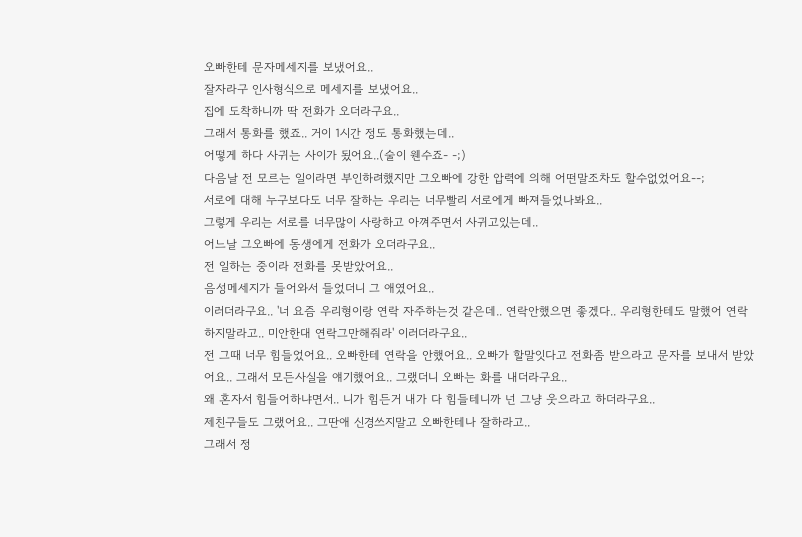오빠한테 문자메세지를 보냈어요..
잘자라구 인사형식으로 메세지를 보냈어요..
집에 도착하니까 딱 전화가 오더라구요..
그래서 통화를 했죠.. 거이 1시간 정도 통화했는데..
어떻게 하다 사귀는 사이가 됬어요..(술이 웬수죠- -;)
다음날 전 모르는 일이라면 부인하려했지만 그오빠에 강한 압력에 의해 어떤말조차도 할수없었어요--;
서로에 대해 누구보다도 너무 잘하는 우리는 너무빨리 서로에게 빠져들었나봐요..
그렇게 우리는 서로를 너무많이 사랑하고 아껴주면서 사귀고있는데..
어느날 그오빠에 동생에게 전화가 오더라구요..
전 일하는 중이라 전화를 못받았어요..
음성메세지가 들어와서 들었더니 그 애였어요..
이러더라구요.. '너 요즘 우리형이랑 연락 자주하는것 같은데.. 연락안했으면 좋겠다.. 우리형한테도 말했어 연락하지말라고.. 미안한대 연락그만해줘라' 이러더라구요..
전 그때 너무 힘들었어요.. 오빠한테 연락을 안했어요.. 오빠가 할말잇다고 전화좀 받으라고 문자를 보내서 받았어요.. 그래서 모든사실을 얘기했어요.. 그랬더니 오빠는 화를 내더라구요..
왜 혼자서 힘들어하냐면서.. 니가 힘든거 내가 다 힘들테니까 넌 그냥 웃으라고 하더라구요..
제친구들도 그랬어요.. 그딴애 신경쓰지말고 오빠한테나 잘하라고..
그래서 정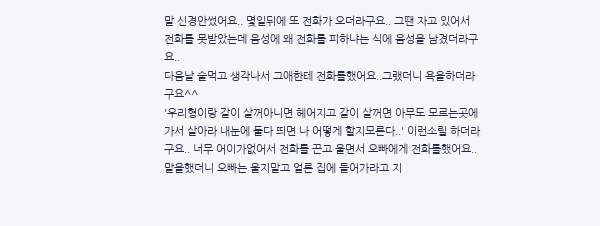말 신경안썼어요.. 몇일뒤에 또 전화가 오더라구요.. 그땐 자고 있어서 전화를 못받았는데 음성에 왜 전화를 피하냐는 식에 음성을 남겼더라구요..
다음날 술먹고 생각나서 그애한테 전화를했어요..그랬더니 욕을하더라구요^^
'우리형이랑 같이 살꺼아니면 헤어지고 같이 살꺼면 아무도 모르는곳에 가서 살아라 내눈에 둘다 띄면 나 어떻게 할지모른다..' 이런소릴 하더라구요.. 너무 어이가없어서 전화를 끈고 울면서 오빠에게 전화를했어요.. 말을했더니 오빠는 울지말고 얼른 집에 들어가라고 지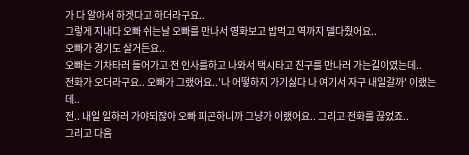가 다 알아서 하겟다고 하더라구요..
그렇게 지내다 오빠 쉬는날 오빠를 만나서 영화보고 밥먹고 역까지 델다줬어요..
오빠가 경기도 살거든요..
오빠는 기차타러 들어가고 전 인사를하고 나와서 택시타고 친구를 만나러 가는길이였는데..
전화가 오더라구요.. 오빠가 그랬어요..'나 어떻하지 가기싫다 나 여기서 자구 내일갈까' 이랬는데..
전.. 내일 일하러 가야되잖아 오빠 피곤하니까 그냥가 이랬어요.. 그리고 전화를 끊었죠..
그리고 다음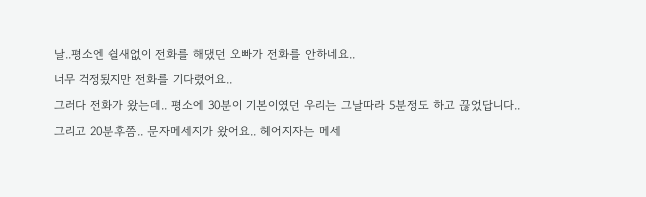날..평소엔 쉴새없이 전화를 해댔던 오빠가 전화를 안하네요..
너무 걱정됬지만 전화를 기다렸어요..
그러다 전화가 왔는데.. 평소에 30분이 기본이였던 우리는 그날따라 5분정도 하고 끊었답니다..
그리고 20분후쯤.. 문자메세지가 왔어요.. 헤어지자는 메세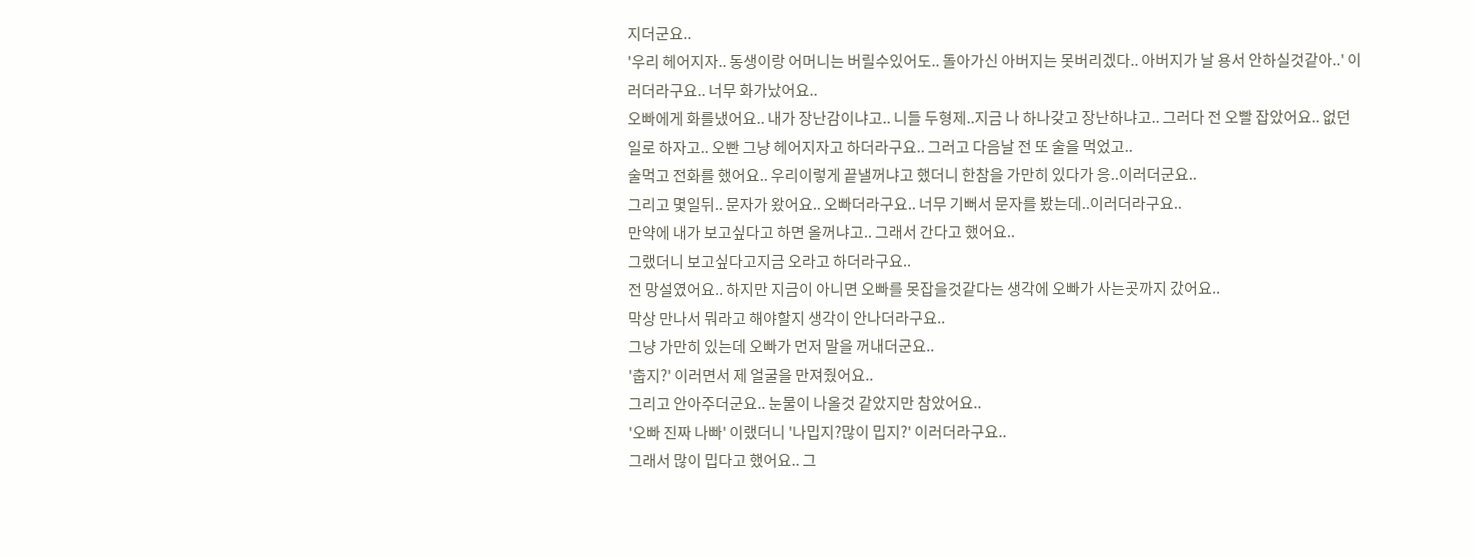지더군요..
'우리 헤어지자.. 동생이랑 어머니는 버릴수있어도.. 돌아가신 아버지는 못버리겠다.. 아버지가 날 용서 안하실것같아..' 이러더라구요.. 너무 화가났어요..
오빠에게 화를냈어요.. 내가 장난감이냐고.. 니들 두형제..지금 나 하나갖고 장난하냐고.. 그러다 전 오빨 잡았어요.. 없던일로 하자고.. 오빤 그냥 헤어지자고 하더라구요.. 그러고 다음날 전 또 술을 먹었고..
술먹고 전화를 했어요.. 우리이렇게 끝낼꺼냐고 했더니 한참을 가만히 있다가 응..이러더군요..
그리고 몇일뒤.. 문자가 왔어요.. 오빠더라구요.. 너무 기뻐서 문자를 봤는데..이러더라구요..
만약에 내가 보고싶다고 하면 올꺼냐고.. 그래서 간다고 했어요..
그랬더니 보고싶다고지금 오라고 하더라구요..
전 망설였어요.. 하지만 지금이 아니면 오빠를 못잡을것같다는 생각에 오빠가 사는곳까지 갔어요..
막상 만나서 뭐라고 해야할지 생각이 안나더라구요..
그냥 가만히 있는데 오빠가 먼저 말을 꺼내더군요..
'춥지?' 이러면서 제 얼굴을 만져줬어요..
그리고 안아주더군요.. 눈물이 나올것 같았지만 참았어요..
'오빠 진짜 나빠' 이랬더니 '나밉지?많이 밉지?' 이러더라구요..
그래서 많이 밉다고 했어요.. 그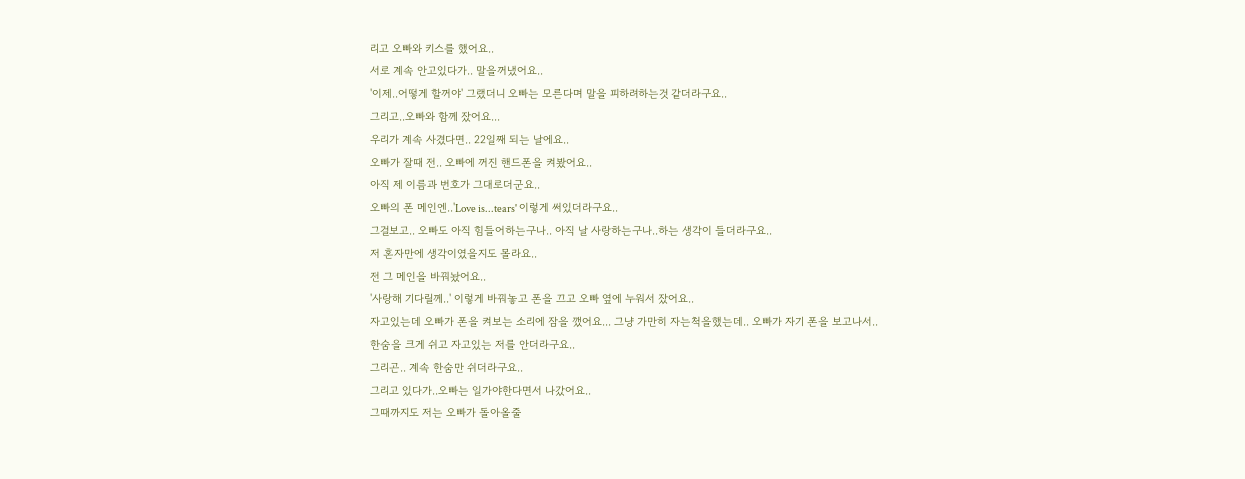리고 오빠와 키스를 했어요..
서로 계속 안고있다가.. 말을꺼냈어요..
'이제..어떻게 할꺼야' 그랬더니 오빠는 모른다며 말을 피하려하는것 같더라구요..
그리고..오빠와 함께 잤어요...
우리가 계속 사겼다면.. 22일째 되는 날에요..
오빠가 잘때 전.. 오빠에 꺼진 핸드폰을 켜봤어요..
아직 제 이름과 번호가 그대로더군요..
오빠의 폰 메인엔..'Love is...tears' 이렇게 써있더라구요..
그걸보고.. 오빠도 아직 힘들어하는구나.. 아직 날 사랑하는구나..하는 생각이 들더라구요..
저 혼자만에 생각이였을지도 몰라요..
전 그 메인을 바꿔놨어요..
'사랑해 기다릴께..' 이렇게 바꿔놓고 폰을 끄고 오빠 옆에 누워서 잤어요..
자고있는데 오빠가 폰을 켜보는 소리에 잠을 깼어요... 그냥 가만히 자는척을했는데.. 오빠가 자기 폰을 보고나서..
한숨을 크게 쉬고 자고있는 저를 안더라구요..
그리곤.. 계속 한숨만 쉬더라구요..
그리고 있다가..오빠는 일가야한다면서 나갔어요..
그때까지도 저는 오빠가 돌아올줄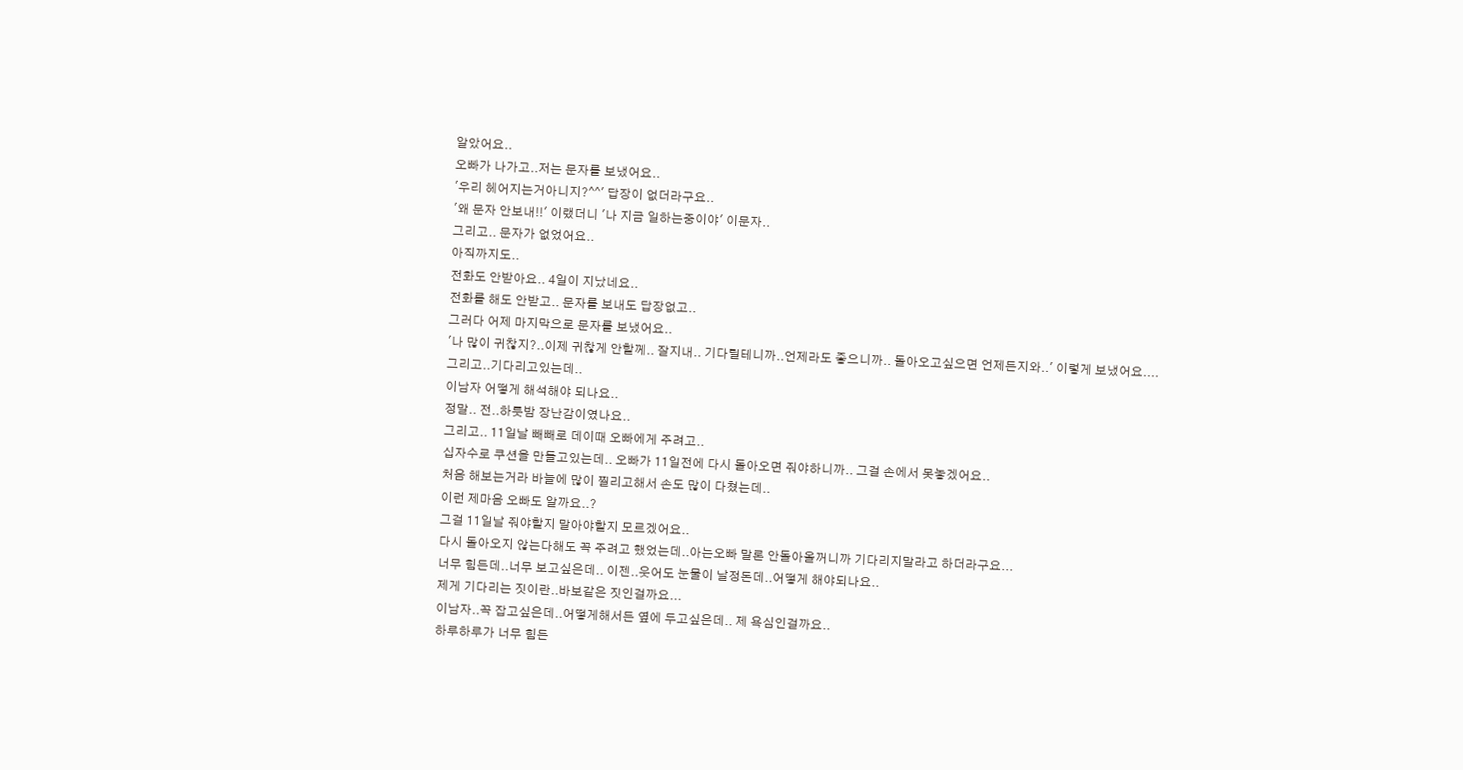알았어요..
오빠가 나가고..저는 문자를 보냈어요..
'우리 헤어지는거아니지?^^' 답장이 없더라구요..
'왜 문자 안보내!!' 이랬더니 '나 지금 일하는중이야' 이문자..
그리고.. 문자가 없었어요..
아직까지도..
전화도 안받아요.. 4일이 지났네요..
전화를 해도 안받고.. 문자를 보내도 답장없고..
그러다 어제 마지막으로 문자를 보냈어요..
'나 많이 귀찮지?..이제 귀찮게 안할께.. 잘지내.. 기다릴테니까..언제라도 좋으니까.. 돌아오고싶으면 언제든지와..' 이렇게 보냈어요....
그리고..기다리고있는데..
이남자 어떻게 해석해야 되나요..
정말.. 전..하룻밤 장난감이였나요..
그리고.. 11일날 빼빼로 데이때 오빠에게 주려고..
십자수로 쿠션을 만들고있는데.. 오빠가 11일전에 다시 돌아오면 줘야하니까.. 그걸 손에서 못놓겠어요..
처음 해보는거라 바늘에 많이 찔리고해서 손도 많이 다쳤는데..
이런 제마음 오빠도 알까요..?
그걸 11일날 줘야할지 말아야할지 모르겠어요..
다시 돌아오지 않는다해도 꼭 주려고 했었는데..아는오빠 말론 안돌아올꺼니까 기다리지말라고 하더라구요...
너무 힘든데..너무 보고싶은데.. 이젠..웃어도 눈물이 날정돈데..어떻게 해야되나요..
제게 기다리는 짓이란..바보같은 짓인걸까요...
이남자..꼭 잡고싶은데..어떻게해서든 옆에 두고싶은데.. 제 욕심인걸까요..
하루하루가 너무 힘든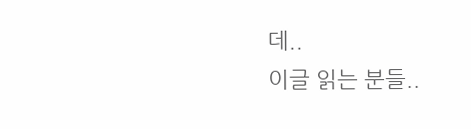데..
이글 읽는 분들..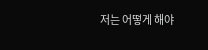저는 어떻게 해야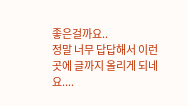좋은걸까요..
정말 너무 답답해서 이런곳에 글까지 올리게 되네요....